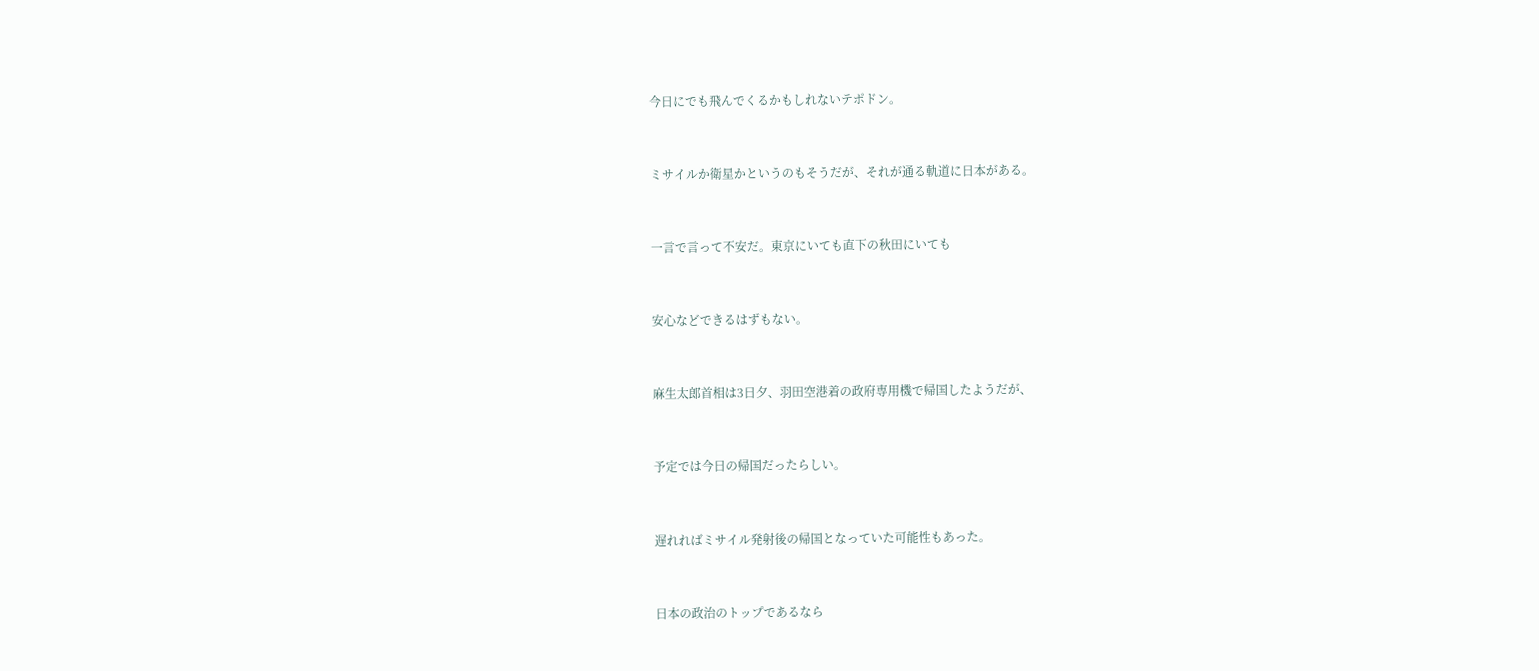今日にでも飛んでくるかもしれないテポドン。


ミサイルか衛星かというのもそうだが、それが通る軌道に日本がある。


一言で言って不安だ。東京にいても直下の秋田にいても


安心などできるはずもない。


麻生太郎首相は3日夕、羽田空港着の政府専用機で帰国したようだが、


予定では今日の帰国だったらしい。


遅れればミサイル発射後の帰国となっていた可能性もあった。


日本の政治のトップであるなら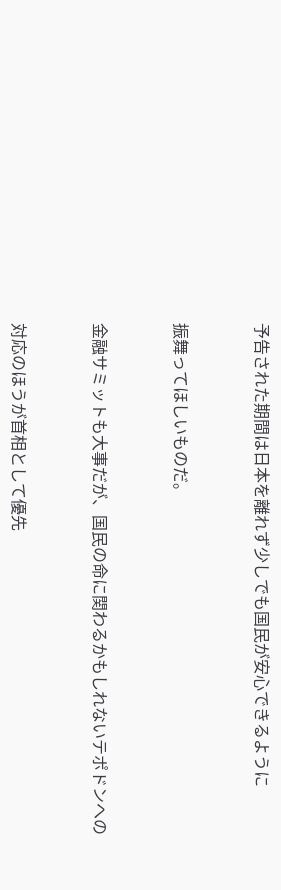予告された期間は日本を離れず少しでも国民が安心できるように


振舞ってほしいものだ。


金融サミットも大事だが、国民の命に関わるかもしれないテポドンへの


対応のほうが首相として優先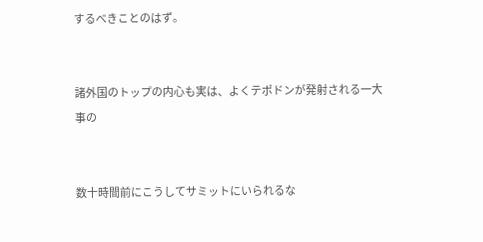するべきことのはず。


諸外国のトップの内心も実は、よくテポドンが発射される一大事の


数十時間前にこうしてサミットにいられるな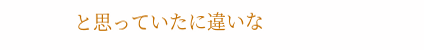と思っていたに違いな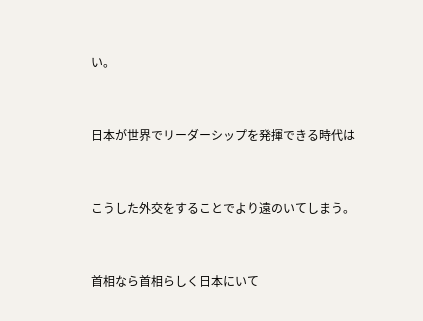い。


日本が世界でリーダーシップを発揮できる時代は


こうした外交をすることでより遠のいてしまう。


首相なら首相らしく日本にいて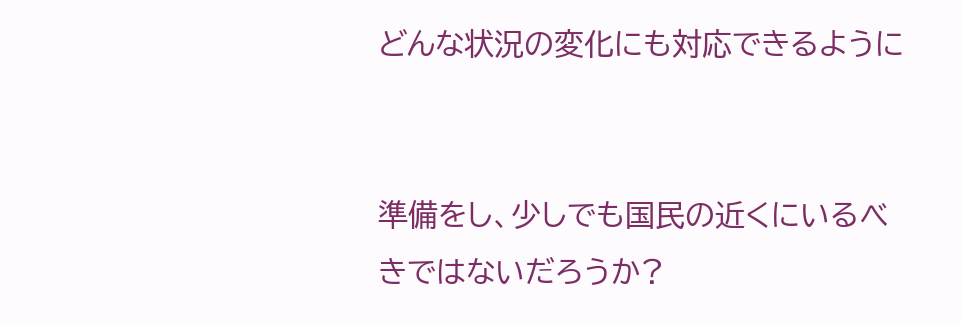どんな状況の変化にも対応できるように


準備をし、少しでも国民の近くにいるべきではないだろうか?